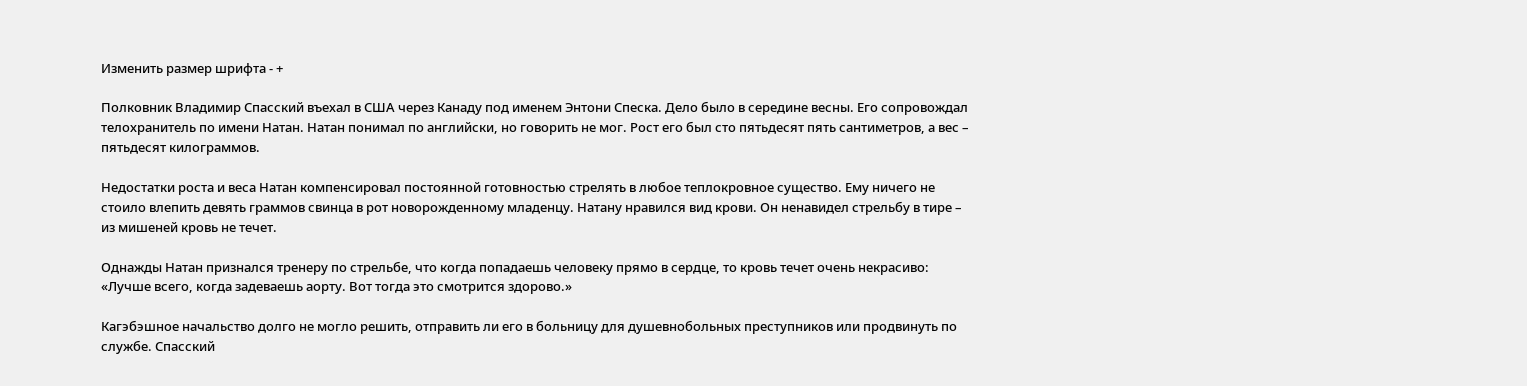Изменить размер шрифта - +

Полковник Владимир Спасский въехал в США через Канаду под именем Энтони Спеска. Дело было в середине весны. Его сопровождал телохранитель по имени Натан. Натан понимал по английски, но говорить не мог. Рост его был сто пятьдесят пять сантиметров, а вес – пятьдесят килограммов.

Недостатки роста и веса Натан компенсировал постоянной готовностью стрелять в любое теплокровное существо. Ему ничего не стоило влепить девять граммов свинца в рот новорожденному младенцу. Натану нравился вид крови. Он ненавидел стрельбу в тире – из мишеней кровь не течет.

Однажды Натан признался тренеру по стрельбе, что когда попадаешь человеку прямо в сердце, то кровь течет очень некрасиво: «Лучше всего, когда задеваешь аорту. Вот тогда это смотрится здорово.»

Кагэбэшное начальство долго не могло решить, отправить ли его в больницу для душевнобольных преступников или продвинуть по службе. Спасский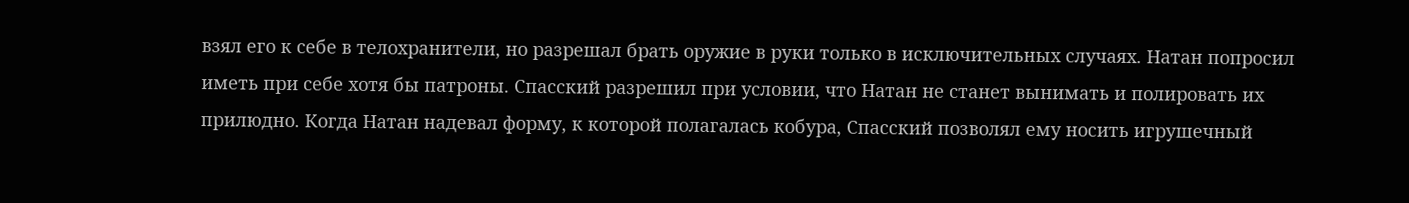взял его к себе в телохранители, но разрешал брать оружие в руки только в исключительных случаях. Натан попросил иметь при себе хотя бы патроны. Спасский разрешил при условии, что Натан не станет вынимать и полировать их прилюдно. Когда Натан надевал форму, к которой полагалась кобура, Спасский позволял ему носить игрушечный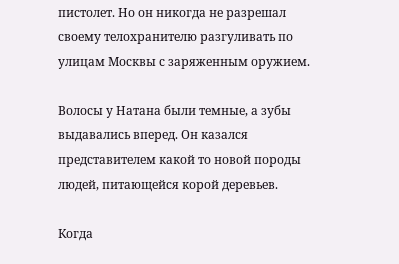пистолет. Но он никогда не разрешал своему телохранителю разгуливать по улицам Москвы с заряженным оружием.

Волосы у Натана были темные, а зубы выдавались вперед. Он казался представителем какой то новой породы людей, питающейся корой деревьев.

Когда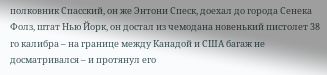полковник Спасский, он же Энтони Спеск, доехал до города Сенека Фолз, штат Нью Йорк, он достал из чемодана новенький пистолет 38 го калибра – на границе между Канадой и США багаж не досматривался – и протянул его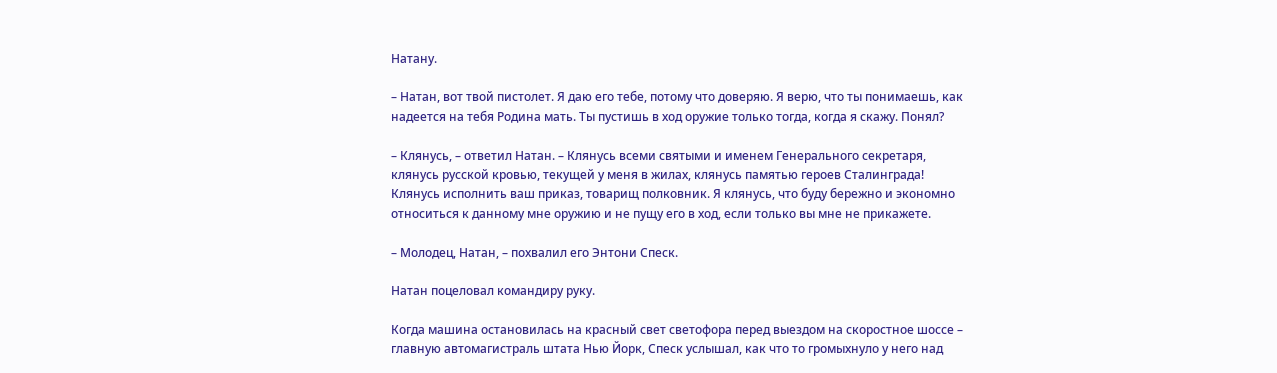Натану.

– Натан, вот твой пистолет. Я даю его тебе, потому что доверяю. Я верю, что ты понимаешь, как надеется на тебя Родина мать. Ты пустишь в ход оружие только тогда, когда я скажу. Понял?

– Клянусь, – ответил Натан. – Клянусь всеми святыми и именем Генерального секретаря, клянусь русской кровью, текущей у меня в жилах, клянусь памятью героев Сталинграда! Клянусь исполнить ваш приказ, товарищ полковник. Я клянусь, что буду бережно и экономно относиться к данному мне оружию и не пущу его в ход, если только вы мне не прикажете.

– Молодец, Натан, – похвалил его Энтони Спеск.

Натан поцеловал командиру руку.

Когда машина остановилась на красный свет светофора перед выездом на скоростное шоссе – главную автомагистраль штата Нью Йорк, Спеск услышал, как что то громыхнуло у него над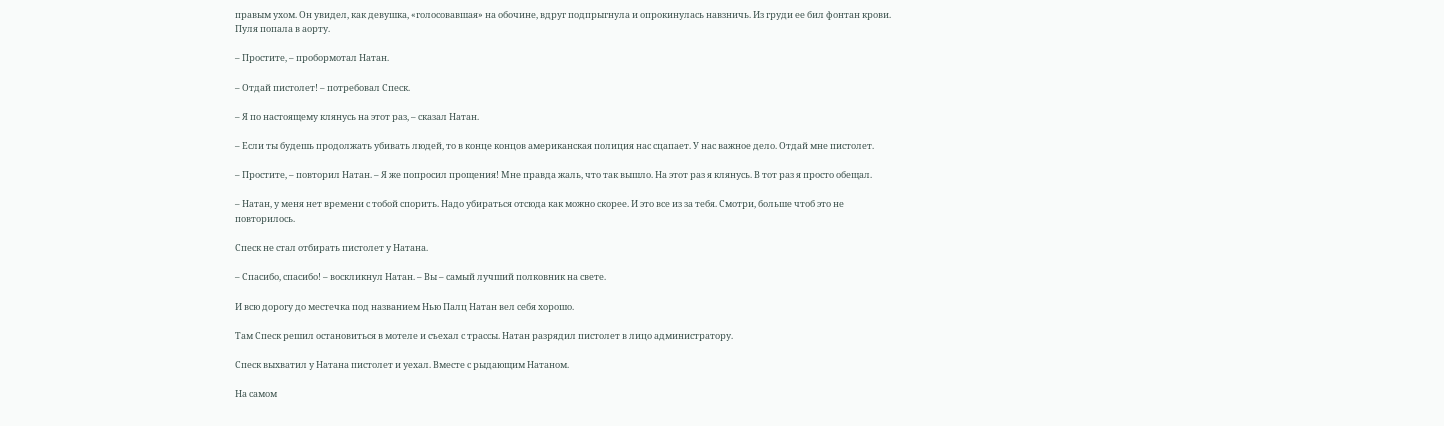правым ухом. Он увидел, как девушка, «голосовавшая» на обочине, вдруг подпрыгнула и опрокинулась навзничь. Из груди ее бил фонтан крови. Пуля попала в аорту.

– Простите, – пробормотал Натан.

– Отдай пистолет! – потребовал Спеск.

– Я по настоящему клянусь на этот раз, – сказал Натан.

– Если ты будешь продолжать убивать людей, то в конце концов американская полиция нас сцапает. У нас важное дело. Отдай мне пистолет.

– Простите, – повторил Натан. – Я же попросил прощения! Мне правда жаль, что так вышло. На этот раз я клянусь. В тот раз я просто обещал.

– Натан, у меня нет времени с тобой спорить. Надо убираться отсюда как можно скорее. И это все из за тебя. Смотри, больше чтоб это не повторилось.

Спеск не стал отбирать пистолет у Натана.

– Спасибо, спасибо! – воскликнул Натан. – Вы – самый лучший полковник на свете.

И всю дорогу до местечка под названием Нью Палц Натан вел себя хорошо.

Там Спеск решил остановиться в мотеле и съехал с трассы. Натан разрядил пистолет в лицо администратору.

Спеск выхватил у Натана пистолет и уехал. Вместе с рыдающим Натаном.

На самом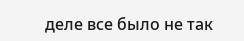деле все было не так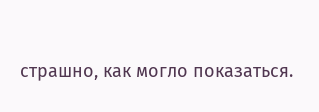страшно, как могло показаться.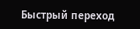Быстрый переход